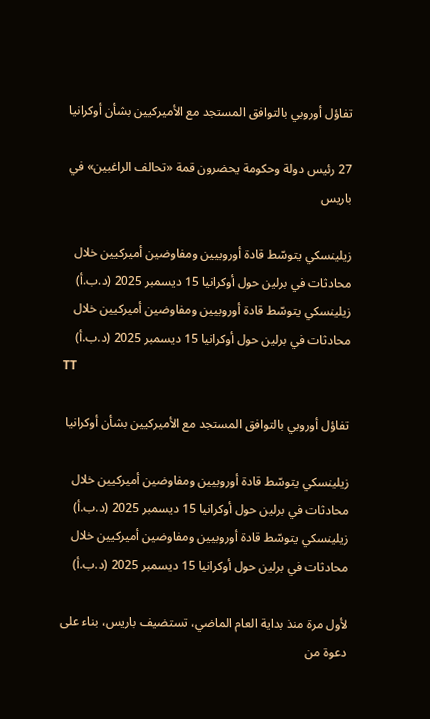تفاؤل أوروبي بالتوافق المستجد مع الأميركيين بشأن أوكرانيا

27 رئيس دولة وحكومة يحضرون قمة «تحالف الراغبين» في باريس

زيلينسكي يتوسّط قادة أوروبيين ومفاوضين أميركيين خلال محادثات في برلين حول أوكرانيا 15 ديسمبر 2025 (د.ب.أ)
زيلينسكي يتوسّط قادة أوروبيين ومفاوضين أميركيين خلال محادثات في برلين حول أوكرانيا 15 ديسمبر 2025 (د.ب.أ)
TT

تفاؤل أوروبي بالتوافق المستجد مع الأميركيين بشأن أوكرانيا

زيلينسكي يتوسّط قادة أوروبيين ومفاوضين أميركيين خلال محادثات في برلين حول أوكرانيا 15 ديسمبر 2025 (د.ب.أ)
زيلينسكي يتوسّط قادة أوروبيين ومفاوضين أميركيين خلال محادثات في برلين حول أوكرانيا 15 ديسمبر 2025 (د.ب.أ)

لأول مرة منذ بداية العام الماضي، تستضيف باريس، بناء على دعوة من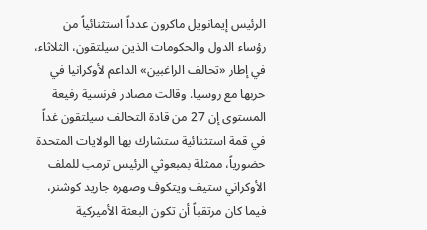الرئيس إيمانويل ماكرون عدداً استثنائياً من رؤساء الدول والحكومات الذين سيلتقون، الثلاثاء، في إطار «تحالف الراغبين» الداعم لأوكرانيا في حربها مع روسيا. وقالت مصادر فرنسية رفيعة المستوى إن 27 من قادة التحالف سيلتقون غداً في قمة استثنائية ستشارك بها الولايات المتحدة حضورياً، ممثلة بمبعوثي الرئيس ترمب للملف الأوكراني ستيف ويتكوف وصهره جاريد كوشنر، فيما كان مرتقباً أن تكون البعثة الأميركية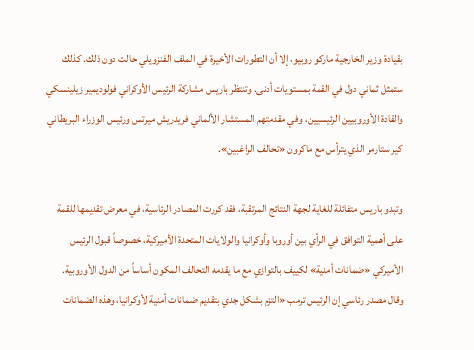بقيادة وزير الخارجية ماركو روبيو، إلا أن التطورات الأخيرة في الملف الفنزويلي حالت دون ذلك. كذلك ستمثل ثماني دول في القمة بمستويات أدنى. وتنتظر باريس مشاركة الرئيس الأوكراني فولوديمير زيلينسكي والقادة الأوروبيين الرئيسيين، وفي مقدمتهم المستشار الألماني فريدريش ميرتس ورئيس الوزراء البريطاني كير ستارمر الذي يترأس مع ماكرون «تحالف الراغبين».

وتبدو باريس متفائلة للغاية لجهة النتائج المرتقبة، فقد كررت المصادر الرئاسية، في معرض تقديمها للقمة على أهمية التوافق في الرأي بين أوروبا وأوكرانيا والولايات المتحدة الأميركية، خصوصاً قبول الرئيس الأميركي «ضمانات أمنية» لكييف بالتوازي مع ما يقدمه التحالف المكون أساساً من الدول الأوروبية. وقال مصدر رئاسي إن الرئيس ترمب «التزم بشكل جدي بتقديم ضمانات أمنية لأوكرانيا، وهذه الضمانات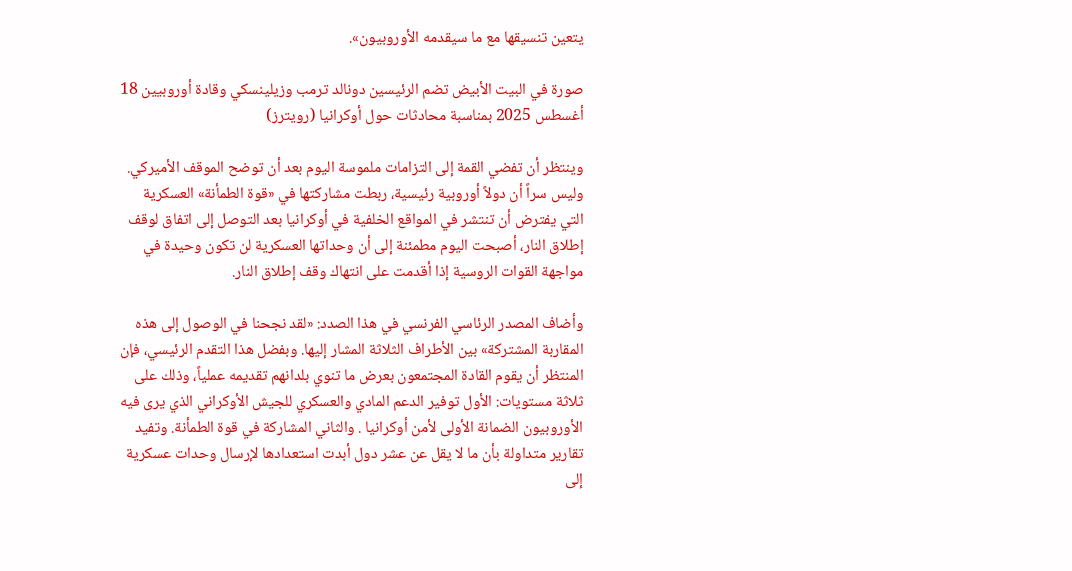يتعين تنسيقها مع ما سيقدمه الأوروبيون».

صورة في البيت الأبيض تضم الرئيسين دونالد ترمب وزيلينسكي وقادة أوروبيين 18 أغسطس 2025 بمناسبة محادثات حول أوكرانيا (رويترز)

وينتظر أن تفضي القمة إلى التزامات ملموسة اليوم بعد أن توضح الموقف الأميركي. وليس سراً أن دولاً أوروبية رئيسية، ربطت مشاركتها في «قوة الطمأنة» العسكرية التي يفترض أن تنتشر في المواقع الخلفية في أوكرانيا بعد التوصل إلى اتفاق لوقف إطلاق النار، أصبحت اليوم مطمئنة إلى أن وحداتها العسكرية لن تكون وحيدة في مواجهة القوات الروسية إذا أقدمت على انتهاك وقف إطلاق النار.

وأضاف المصدر الرئاسي الفرنسي في هذا الصدد: «لقد نجحنا في الوصول إلى هذه المقاربة المشتركة» بين الأطراف الثلاثة المشار إليها. وبفضل هذا التقدم الرئيسي، فإن المنتظر أن يقوم القادة المجتمعون بعرض ما تنوي بلدانهم تقديمه عملياً، وذلك على ثلاثة مستويات: الأول توفير الدعم المادي والعسكري للجيش الأوكراني الذي يرى فيه الأوروبيون الضمانة الأولى لأمن أوكرانيا . والثاني المشاركة في قوة الطمأنة. وتفيد تقارير متداولة بأن ما لا يقل عن عشر دول أبدت استعدادها لإرسال وحدات عسكرية إلى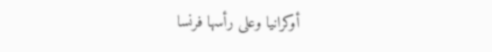أوكرانيا وعلى رأسها فرنسا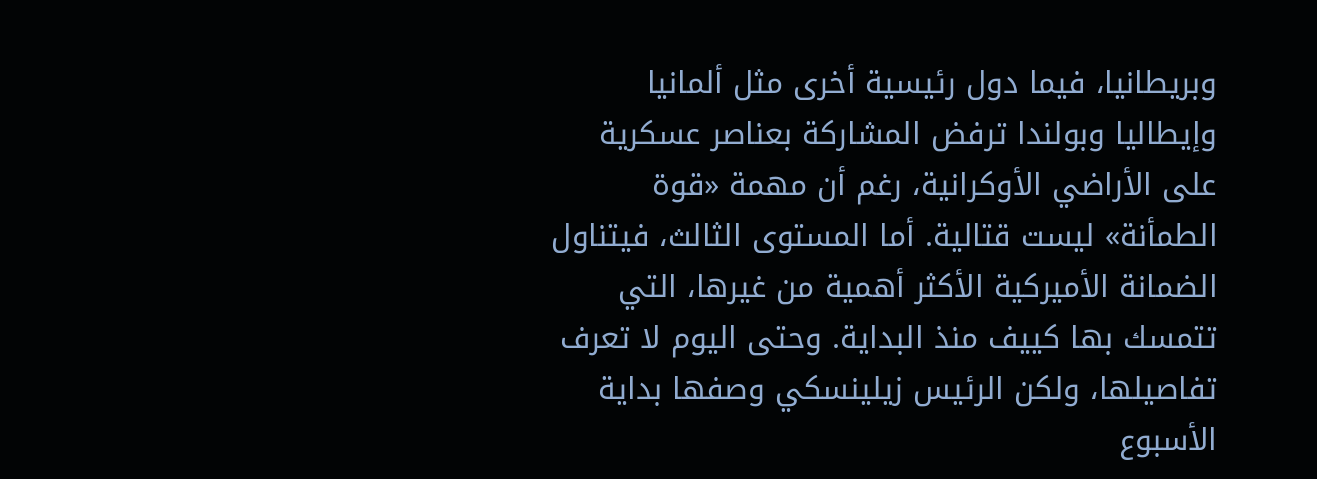وبريطانيا، فيما دول رئيسية أخرى مثل ألمانيا وإيطاليا وبولندا ترفض المشاركة بعناصر عسكرية على الأراضي الأوكرانية، رغم أن مهمة «قوة الطمأنة» ليست قتالية. أما المستوى الثالث، فيتناول الضمانة الأميركية الأكثر أهمية من غيرها، التي تتمسك بها كييف منذ البداية. وحتى اليوم لا تعرف تفاصيلها، ولكن الرئيس زيلينسكي وصفها بداية الأسبوع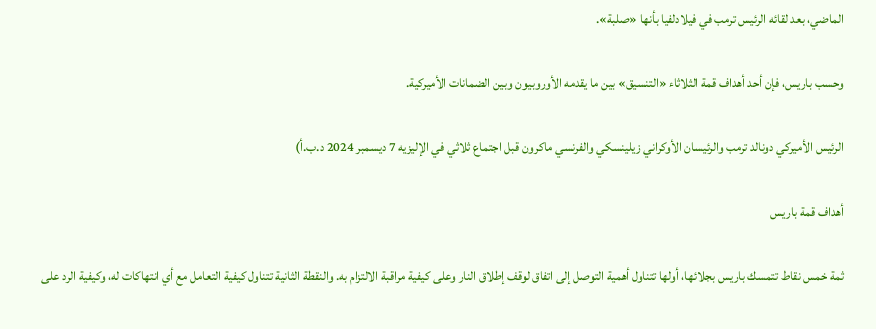الماضي، بعد لقائه الرئيس ترمب في فيلادلفيا بأنها «صلبة».

وحسب باريس، فإن أحد أهداف قمة الثلاثاء «التنسيق» بين ما يقدمه الأوروبيون وبين الضمانات الأميركية.

الرئيس الأميركي دونالد ترمب والرئيسان الأوكراني زيلينسكي والفرنسي ماكرون قبل اجتماع ثلاثي في الإليزيه 7 ديسمبر 2024 د.ب.أ)

أهداف قمة باريس

ثمة خمس نقاط تتمسك باريس بجلائها، أولها تتناول أهمية التوصل إلى اتفاق لوقف إطلاق النار وعلى كيفية مراقبة الالتزام به. والنقطة الثانية تتناول كيفية التعامل مع أي انتهاكات له، وكيفية الرد على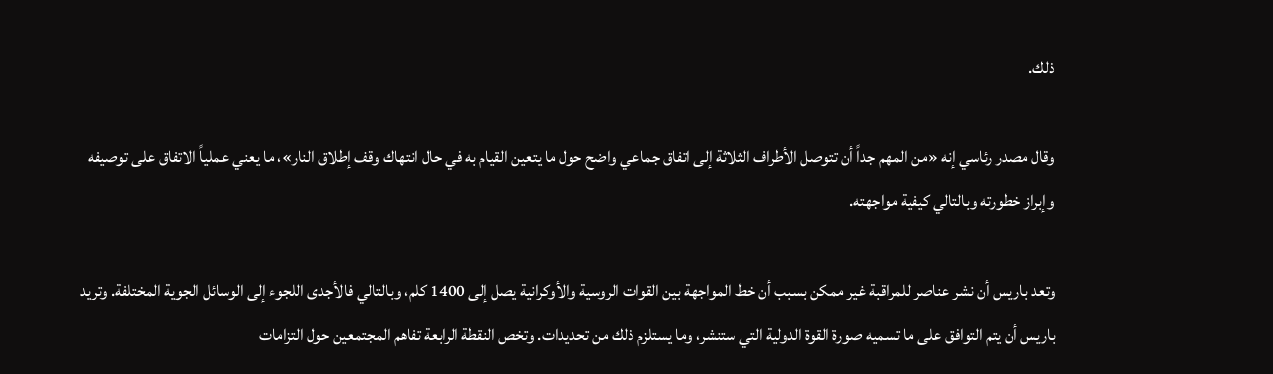ذلك.

وقال مصدر رئاسي إنه «من المهم جداً أن تتوصل الأطراف الثلاثة إلى اتفاق جماعي واضح حول ما يتعين القيام به في حال انتهاك وقف إطلاق النار»، ما يعني عملياً الاتفاق على توصيفه وإبراز خطورته وبالتالي كيفية مواجهته.

وتعد باريس أن نشر عناصر للمراقبة غير ممكن بسبب أن خط المواجهة بين القوات الروسية والأوكرانية يصل إلى 1400 كلم، وبالتالي فالأجدى اللجوء إلى الوسائل الجوية المختلفة. وتريد باريس أن يتم التوافق على ما تسميه صورة القوة الدولية التي ستنشر، وما يستلزم ذلك من تحديدات. وتخص النقطة الرابعة تفاهم المجتمعين حول التزامات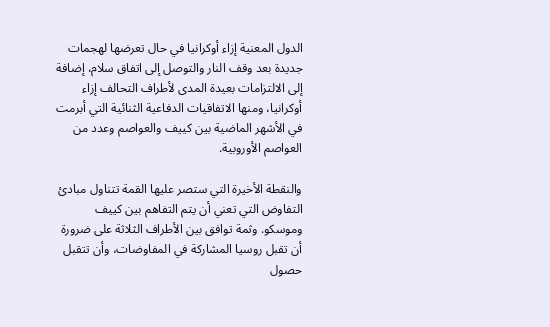الدول المعنية إزاء أوكرانيا في حال تعرضها لهجمات جديدة بعد وقف النار والتوصل إلى اتفاق سلام، إضافة إلى الالتزامات بعيدة المدى لأطراف التحالف إزاء أوكرانيا، ومنها الاتفاقيات الدفاعية الثنائية التي أبرمت في الأشهر الماضية بين كييف والعواصم وعدد من العواصم الأوروبية.

والنقطة الأخيرة التي ستصر عليها القمة تتناول مبادئ التفاوض التي تعني أن يتم التفاهم بين كييف وموسكو. وثمة توافق بين الأطراف الثلاثة على ضرورة أن تقبل روسيا المشاركة في المفاوضات، وأن تتقبل حصول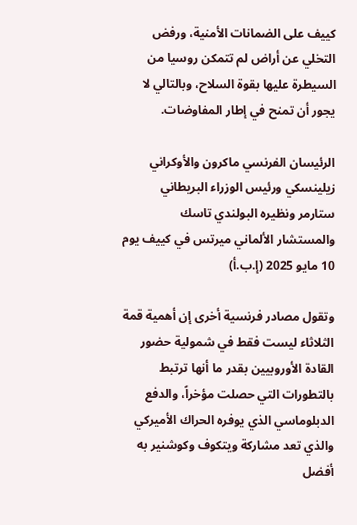كييف على الضمانات الأمنية، ورفض التخلي عن أراض لم تتمكن روسيا من السيطرة عليها بقوة السلاح، وبالتالي لا يجور أن تمنح في إطار المفاوضات.

الرئيسان الفرنسي ماكرون والأوكراني زيلينسكي ورئيس الوزراء البريطاني ستارمر ونظيره البولندي تاسك والمستشار الألماني ميرتس في كييف يوم 10 مايو 2025 (إ.ب.أ)

وتقول مصادر فرنسية أخرى إن أهمية قمة الثلاثاء ليست فقط في شمولية حضور القادة الأوروبيين بقدر ما أنها ترتبط بالتطورات التي حصلت مؤخراً، والدفع الدبلوماسي الذي يوفره الحراك الأميركي والذي تعد مشاركة ويتكوف وكوشنير به أفضل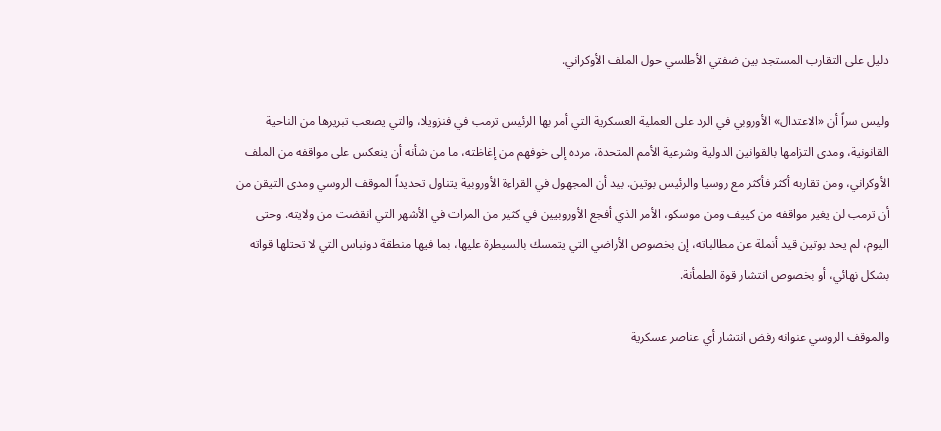دليل على التقارب المستجد بين ضفتي الأطلسي حول الملف الأوكراني.

وليس سراً أن «الاعتدال» الأوروبي في الرد على العملية العسكرية التي أمر بها الرئيس ترمب في فنزويلا، والتي يصعب تبريرها من الناحية القانونية، ومدى التزامها بالقوانين الدولية وشرعية الأمم المتحدة، مرده إلى خوفهم من إغاظته، ما من شأنه أن ينعكس على مواقفه من الملف الأوكراني، ومن تقاربه أكثر فأكثر مع روسيا والرئيس بوتين. بيد أن المجهول في القراءة الأوروبية يتناول تحديداً الموقف الروسي ومدى التيقن من أن ترمب لن يغير مواقفه من كييف ومن موسكو، الأمر الذي أفجع الأوروبيين في كثير من المرات في الأشهر التي انقضت من ولايته. وحتى اليوم، لم يحد بوتين قيد أنملة عن مطالباته، إن بخصوص الأراضي التي يتمسك بالسيطرة عليها، بما فيها منطقة دونباس التي لا تحتلها قواته بشكل نهائي، أو بخصوص انتشار قوة الطمأنة.

والموقف الروسي عنوانه رفض انتشار أي عناصر عسكرية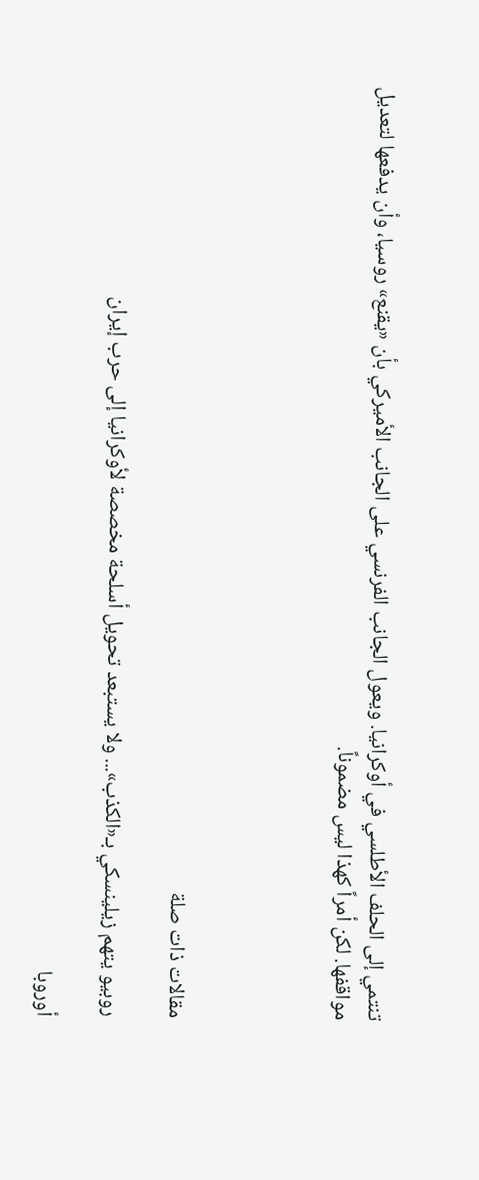تنتمي إلى الحلف الأطلسي في أوكرانيا. ويعول الجانب الفرنسي على الجانب الأميركي بأن «يقنع» روسيا، وأن يدفعها لتعديل مواقفها. لكن أمراً كهذا ليس مضموناً.




مقالات ذات صلة

روبيو يتهم زيلينسكي بـ«الكذب»... ولا يستبعد تحويل أسلحة مخصصة لأوكرانيا إلى حرب إيران

أوروبا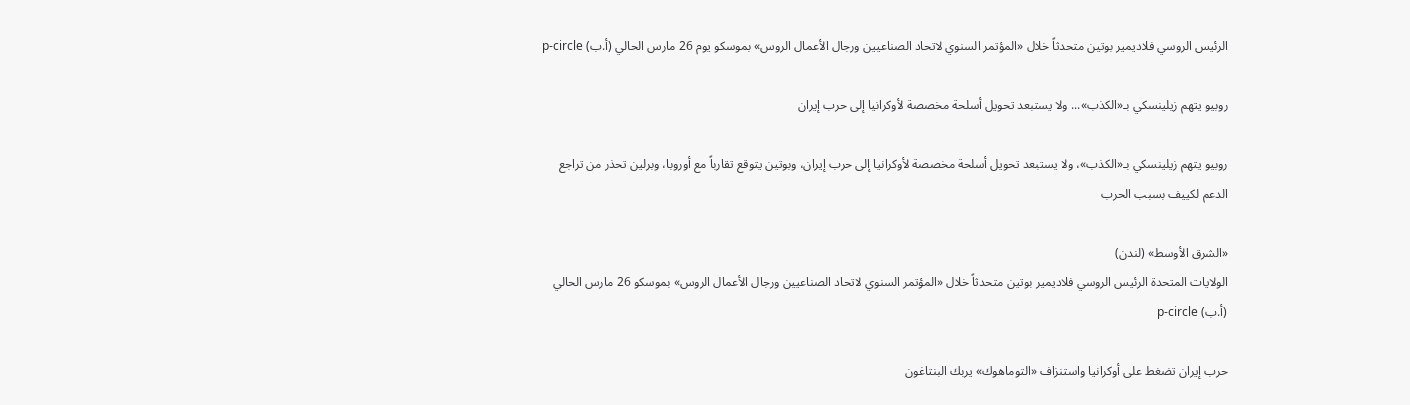الرئيس الروسي فلاديمير بوتين متحدثاً خلال «المؤتمر السنوي لاتحاد الصناعيين ورجال الأعمال الروس» بموسكو يوم 26 مارس الحالي (أ.ب) p-circle

روبيو يتهم زيلينسكي بـ«الكذب»... ولا يستبعد تحويل أسلحة مخصصة لأوكرانيا إلى حرب إيران

روبيو يتهم زيلينسكي بـ«الكذب»، ولا يستبعد تحويل أسلحة مخصصة لأوكرانيا إلى حرب إيران، وبوتين يتوقع تقارباً مع أوروبا، وبرلين تحذر من تراجع الدعم لكييف بسبب الحرب

«الشرق الأوسط» (لندن)
الولايات المتحدة الرئيس الروسي فلاديمير بوتين متحدثاً خلال «المؤتمر السنوي لاتحاد الصناعيين ورجال الأعمال الروس» بموسكو 26 مارس الحالي (أ.ب) p-circle

حرب إيران تضغط على أوكرانيا واستنزاف «التوماهوك» يربك البنتاغون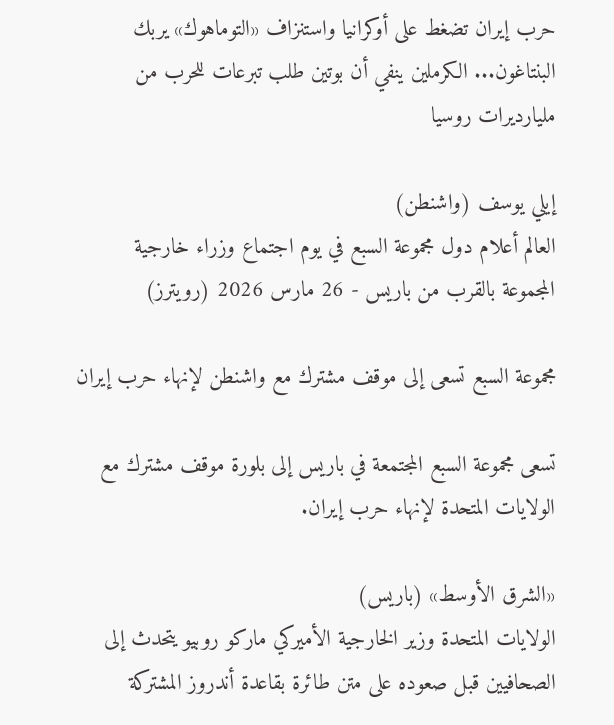حرب إيران تضغط على أوكرانيا واستنزاف «التوماهوك» يربك البنتاغون... الكرملين ينفي أن بوتين طلب تبرعات للحرب من مليارديرات روسيا

إيلي يوسف (واشنطن)
العالم أعلام دول مجموعة السبع في يوم اجتماع وزراء خارجية المجموعة بالقرب من باريس - 26 مارس 2026 (رويترز)

مجموعة السبع تسعى إلى موقف مشترك مع واشنطن لإنهاء حرب إيران

تسعى مجموعة السبع المجتمعة في باريس إلى بلورة موقف مشترك مع الولايات المتحدة لإنهاء حرب إيران.

«الشرق الأوسط» (باريس)
الولايات المتحدة وزير الخارجية الأميركي ماركو روبيو يتحدث إلى الصحافيين قبل صعوده على متن طائرة بقاعدة أندروز المشتركة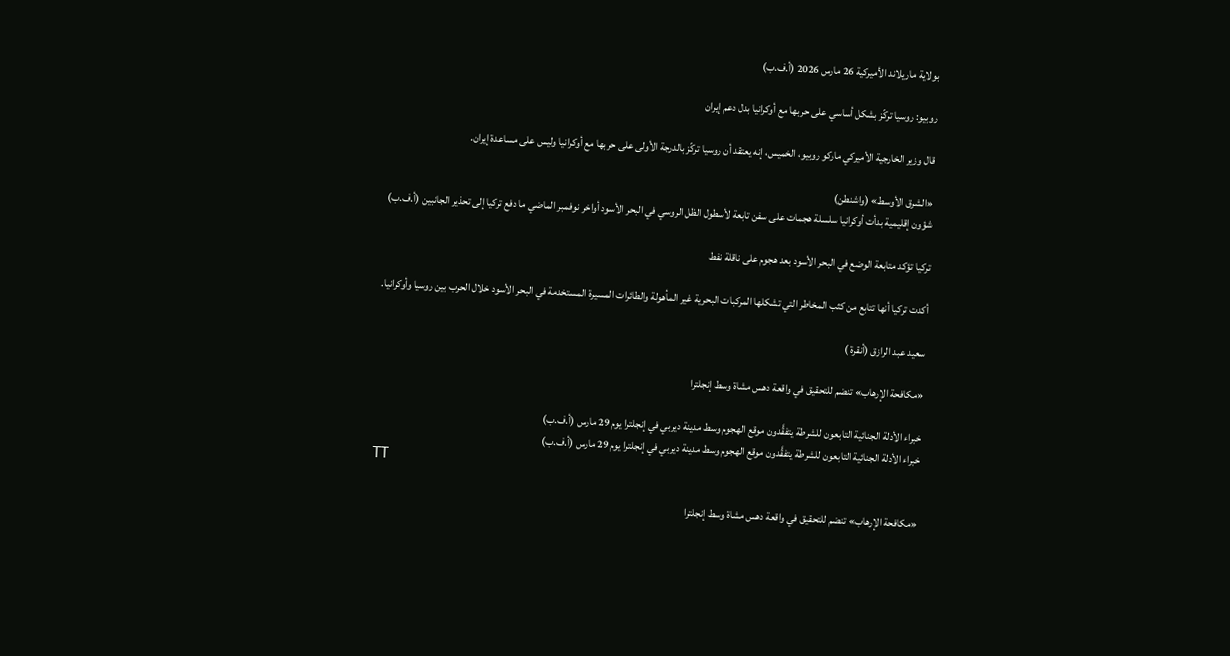بولاية ماريلاند الأميركية 26 مارس 2026 (أ.ف.ب)

روبيو: روسيا تركّز بشكل أساسي على حربها مع أوكرانيا بدل دعم إيران

قال وزير الخارجية الأميركي ماركو روبيو، الخميس، إنه ‌يعتقد ‌أن روسيا ‌تركّز بالدرجة الأولى على حربها مع أوكرانيا وليس على مساعدة إيران.

«الشرق الأوسط» (واشنطن)
شؤون إقليمية بدأت أوكرانيا سلسلة هجمات على سفن تابعة لأسطول الظل الروسي في البحر الأسود أواخر نوفمبر الماضي ما دفع تركيا إلى تحذير الجانبين (أ.ف.ب)

تركيا تؤكد متابعة الوضع في البحر الأسود بعد هجوم على ناقلة نفط

أكدت تركيا أنها تتابع من كثب المخاطر التي تشكلها المركبات البحرية غير المأهولة والطائرات المسيرة المستخدمة في البحر الأسود خلال الحرب بين روسيا وأوكرانيا.

سعيد عبد الرازق (أنقرة )

«مكافحة الإرهاب» تنضم للتحقيق في واقعة دهس مشاة وسط إنجلترا

خبراء الأدلة الجنائية التابعون للشرطة يتفقَّدون موقع الهجوم وسط مدينة ديربي في إنجلترا يوم 29 مارس (أ.ف.ب)
خبراء الأدلة الجنائية التابعون للشرطة يتفقَّدون موقع الهجوم وسط مدينة ديربي في إنجلترا يوم 29 مارس (أ.ف.ب)
TT

«مكافحة الإرهاب» تنضم للتحقيق في واقعة دهس مشاة وسط إنجلترا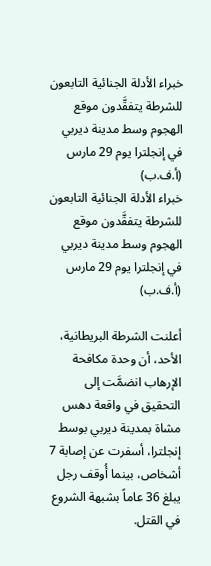خبراء الأدلة الجنائية التابعون للشرطة يتفقَّدون موقع الهجوم وسط مدينة ديربي في إنجلترا يوم 29 مارس (أ.ف.ب)
خبراء الأدلة الجنائية التابعون للشرطة يتفقَّدون موقع الهجوم وسط مدينة ديربي في إنجلترا يوم 29 مارس (أ.ف.ب)

أعلنت الشرطة البريطانية، الأحد، أن وحدة مكافحة الإرهاب انضمَّت إلى التحقيق في واقعة دهس مشاة بمدينة ديربي بوسط إنجلترا، أسفرت عن إصابة 7 أشخاص، بينما أُوقف رجل يبلغ 36 عاماً بشبهة الشروع في القتل.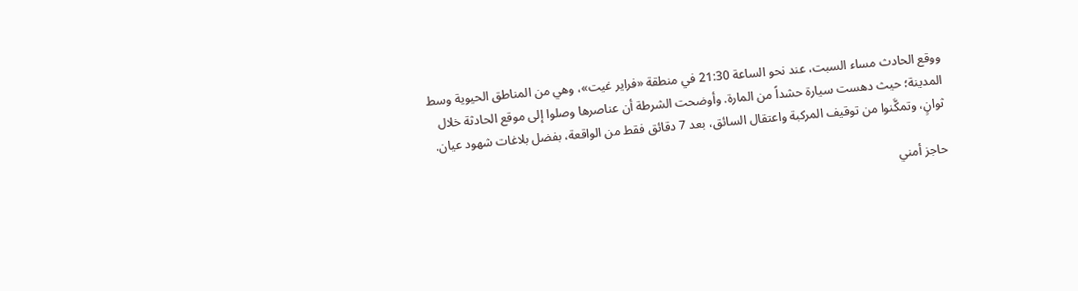ووقع الحادث مساء السبت، عند نحو الساعة 21:30 في منطقة «فراير غيت»، وهي من المناطق الحيوية وسط المدينة؛ حيث دهست سيارة حشداً من المارة. وأوضحت الشرطة أن عناصرها وصلوا إلى موقع الحادثة خلال ثوانٍ، وتمكَّنوا من توقيف المركبة واعتقال السائق، بعد 7 دقائق فقط من الواقعة، بفضل بلاغات شهود عيان.

حاجز أمني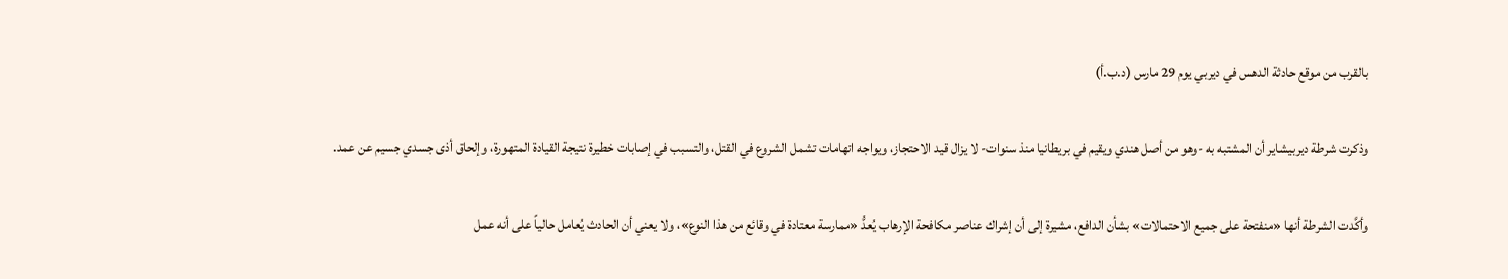بالقرب من موقع حادثة الدهس في ديربي يوم 29 مارس (د.ب.أ)

وذكرت شرطة ديربيشاير أن المشتبه به -وهو من أصل هندي ويقيم في بريطانيا منذ سنوات- لا يزال قيد الاحتجاز، ويواجه اتهامات تشمل الشروع في القتل، والتسبب في إصابات خطيرة نتيجة القيادة المتهورة، وإلحاق أذى جسدي جسيم عن عمد.

وأكَّدت الشرطة أنها «منفتحة على جميع الاحتمالات» بشأن الدافع، مشيرة إلى أن إشراك عناصر مكافحة الإرهاب يُعدُّ «ممارسة معتادة في وقائع من هذا النوع»، ولا يعني أن الحادث يُعامل حالياً على أنه عمل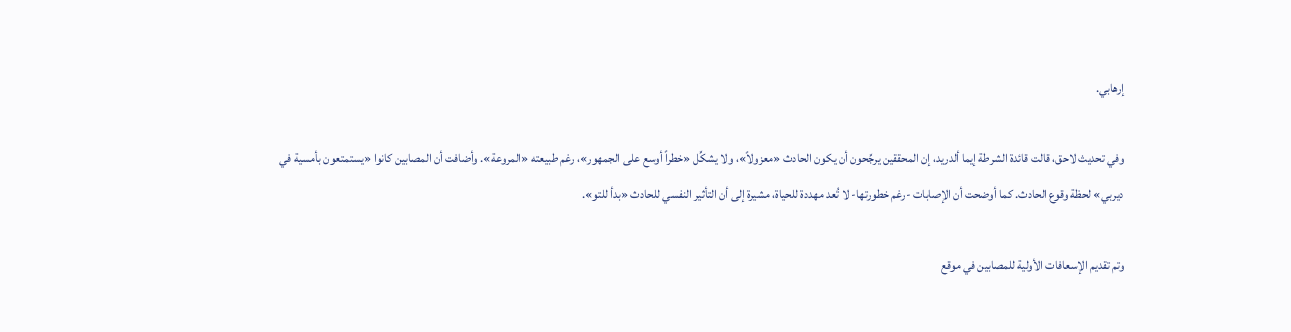إرهابي.

وفي تحديث لاحق، قالت قائدة الشرطة إيما ألدريد، إن المحققين يرجِّحون أن يكون الحادث «معزولاً»، ولا يشكِّل «خطراً أوسع على الجمهور»، رغم طبيعته «المروعة». وأضافت أن المصابين كانوا «يستمتعون بأمسية في ديربي» لحظة وقوع الحادث. كما أوضحت أن الإصابات -رغم خطورتها- لا تُعد مهددة للحياة، مشيرة إلى أن التأثير النفسي للحادث «بدأ للتو».

وتم تقديم الإسعافات الأولية للمصابين في موقع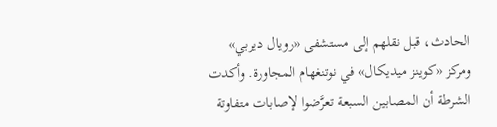الحادث، قبل نقلهم إلى مستشفى «رويال ديربي» ومركز «كوينز ميديكال» في نوتنغهام المجاورة. وأكدت الشرطة أن المصابين السبعة تعرَّضوا لإصابات متفاوتة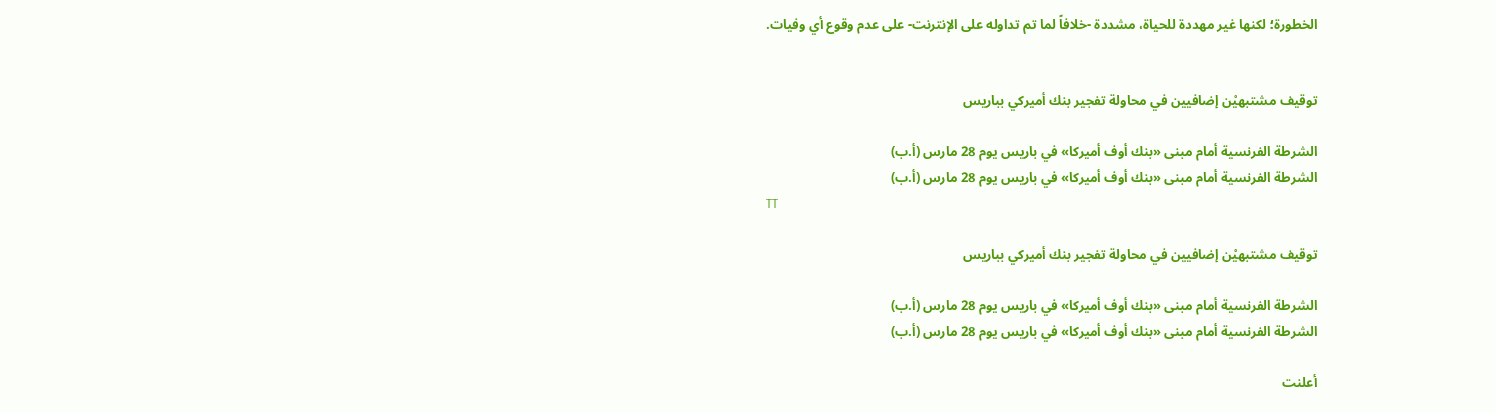الخطورة؛ لكنها غير مهددة للحياة، مشددة -خلافاً لما تم تداوله على الإنترنت- على عدم وقوع أي وفيات.


توقيف مشتبهيْن إضافيين في محاولة تفجير بنك أميركي بباريس

الشرطة الفرنسية أمام مبنى «بنك أوف أميركا» في باريس يوم 28 مارس (أ.ب)
الشرطة الفرنسية أمام مبنى «بنك أوف أميركا» في باريس يوم 28 مارس (أ.ب)
TT

توقيف مشتبهيْن إضافيين في محاولة تفجير بنك أميركي بباريس

الشرطة الفرنسية أمام مبنى «بنك أوف أميركا» في باريس يوم 28 مارس (أ.ب)
الشرطة الفرنسية أمام مبنى «بنك أوف أميركا» في باريس يوم 28 مارس (أ.ب)

أعلنت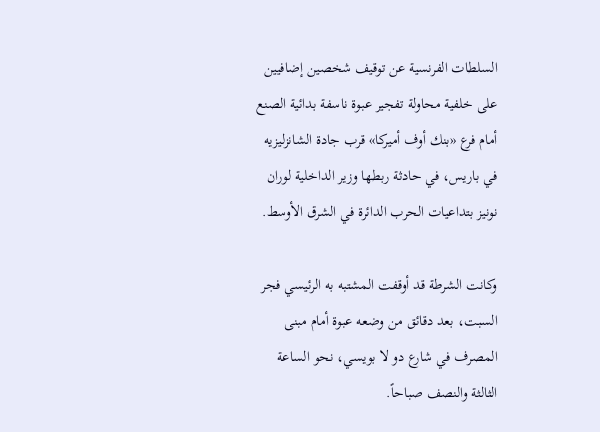السلطات الفرنسية عن توقيف شخصين إضافيين على خلفية محاولة تفجير عبوة ناسفة بدائية الصنع أمام فرع «بنك أوف أميركا» قرب جادة الشانزليزيه في باريس، في حادثة ربطها وزير الداخلية لوران نونيز بتداعيات الحرب الدائرة في الشرق الأوسط.

وكانت الشرطة قد أوقفت المشتبه به الرئيسي فجر السبت، بعد دقائق من وضعه عبوة أمام مبنى المصرف في شارع دو لا بويسي، نحو الساعة الثالثة والنصف صباحاً.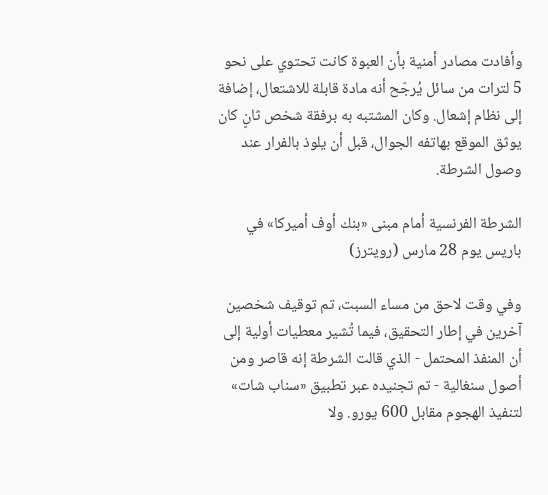وأفادت مصادر أمنية بأن العبوة كانت تحتوي على نحو 5 لترات من سائل يُرجّح أنه مادة قابلة للاشتعال، إضافة إلى نظام إشعال. وكان المشتبه به برفقة شخص ثانٍ كان يوثق الموقع بهاتفه الجوال، قبل أن يلوذ بالفرار عند وصول الشرطة.

الشرطة الفرنسية أمام مبنى «بنك أوف أميركا» في باريس يوم 28 مارس (رويترز)

وفي وقت لاحق من مساء السبت، تم توقيف شخصين آخرين في إطار التحقيق، فيما تُشير معطيات أولية إلى أن المنفذ المحتمل - الذي قالت الشرطة إنه قاصر ومن أصول سنغالية - تم تجنيده عبر تطبيق «سناب شات» لتنفيذ الهجوم مقابل 600 يورو. ولا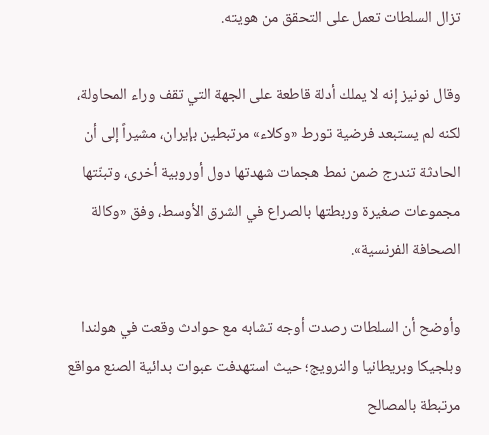تزال السلطات تعمل على التحقق من هويته.

وقال نونيز إنه لا يملك أدلة قاطعة على الجهة التي تقف وراء المحاولة، لكنه لم يستبعد فرضية تورط «وكلاء» مرتبطين بإيران، مشيراً إلى أن الحادثة تندرج ضمن نمط هجمات شهدتها دول أوروبية أخرى، وتبنّتها مجموعات صغيرة وربطتها بالصراع في الشرق الأوسط، وفق «وكالة الصحافة الفرنسية».

وأوضح أن السلطات رصدت أوجه تشابه مع حوادث وقعت في هولندا وبلجيكا وبريطانيا والنرويج؛ حيث استهدفت عبوات بدائية الصنع مواقع مرتبطة بالمصالح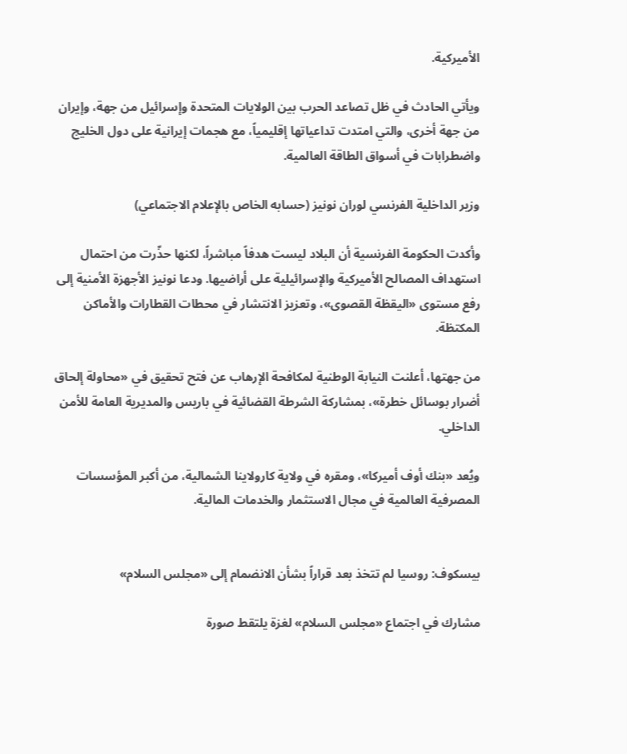الأميركية.

ويأتي الحادث في ظل تصاعد الحرب بين الولايات المتحدة وإسرائيل من جهة، وإيران من جهة أخرى، والتي امتدت تداعياتها إقليمياً، مع هجمات إيرانية على دول الخليج واضطرابات في أسواق الطاقة العالمية.

وزير الداخلية الفرنسي لوران نونيز (حسابه الخاص بالإعلام الاجتماعي)

وأكدت الحكومة الفرنسية أن البلاد ليست هدفاً مباشراً، لكنها حذّرت من احتمال استهداف المصالح الأميركية والإسرائيلية على أراضيها. ودعا نونيز الأجهزة الأمنية إلى رفع مستوى «اليقظة القصوى»، وتعزيز الانتشار في محطات القطارات والأماكن المكتظة.

من جهتها، أعلنت النيابة الوطنية لمكافحة الإرهاب عن فتح تحقيق في «محاولة إلحاق أضرار بوسائل خطرة»، بمشاركة الشرطة القضائية في باريس والمديرية العامة للأمن الداخلي.

ويُعد «بنك أوف أميركا»، ومقره في ولاية كارولاينا الشمالية، من أكبر المؤسسات المصرفية العالمية في مجال الاستثمار والخدمات المالية.


بيسكوف: روسيا لم تتخذ بعد قراراً بشأن الانضمام إلى «مجلس السلام»

مشارك في اجتماع «مجلس السلام» لغزة يلتقط صورة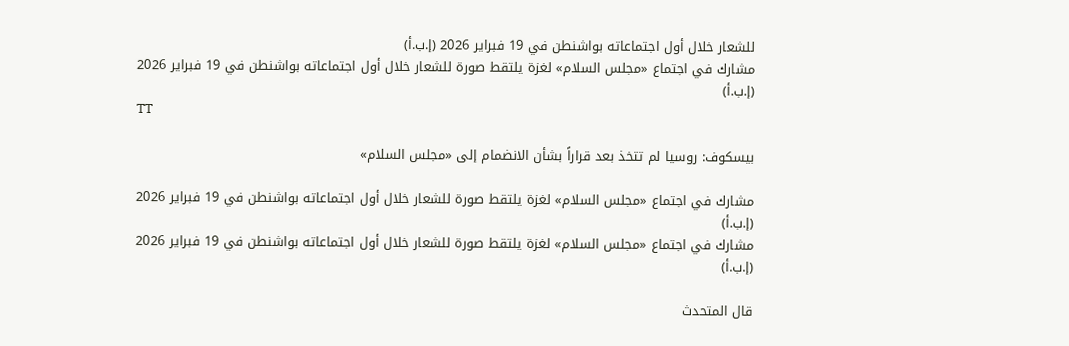للشعار خلال أول اجتماعاته بواشنطن في 19 فبراير 2026 (إ.ب.أ)
مشارك في اجتماع «مجلس السلام» لغزة يلتقط صورة للشعار خلال أول اجتماعاته بواشنطن في 19 فبراير 2026 (إ.ب.أ)
TT

بيسكوف: روسيا لم تتخذ بعد قراراً بشأن الانضمام إلى «مجلس السلام»

مشارك في اجتماع «مجلس السلام» لغزة يلتقط صورة للشعار خلال أول اجتماعاته بواشنطن في 19 فبراير 2026 (إ.ب.أ)
مشارك في اجتماع «مجلس السلام» لغزة يلتقط صورة للشعار خلال أول اجتماعاته بواشنطن في 19 فبراير 2026 (إ.ب.أ)

قال المتحدث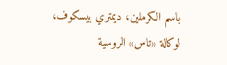باسم الكرملين، ديمتري بيسكوف، لوكالة «تاس» الروسية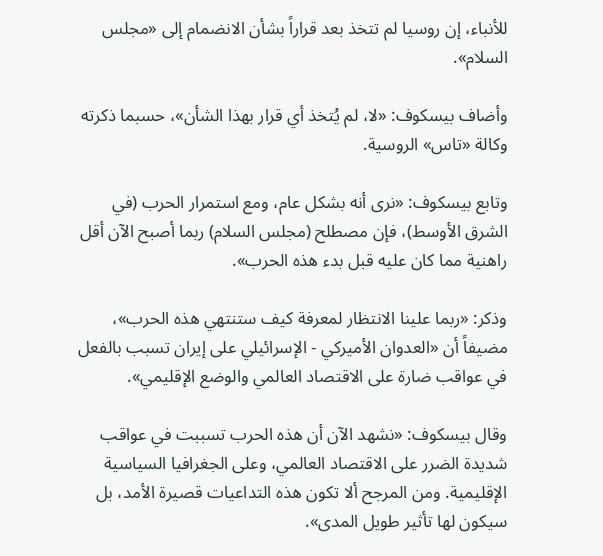للأنباء، إن روسيا لم تتخذ بعد قراراً بشأن الانضمام إلى «مجلس السلام».

وأضاف بيسكوف: «لا، لم يُتخذ أي قرار بهذا الشأن»، حسبما ذكرته وكالة «تاس» الروسية.

وتابع بيسكوف: «نرى أنه بشكل عام، ومع استمرار الحرب (في الشرق الأوسط)، فإن مصطلح (مجلس السلام) ربما أصبح الآن أقل راهنية مما كان عليه قبل بدء هذه الحرب».

وذكر: «ربما علينا الانتظار لمعرفة كيف ستنتهي هذه الحرب»، مضيفاً أن «العدوان الأميركي - الإسرائيلي على إيران تسبب بالفعل في عواقب ضارة على الاقتصاد العالمي والوضع الإقليمي».

وقال بيسكوف: «نشهد الآن أن هذه الحرب تسببت في عواقب شديدة الضرر على الاقتصاد العالمي، وعلى الجغرافيا السياسية الإقليمية. ومن المرجح ألا تكون هذه التداعيات قصيرة الأمد، بل سيكون لها تأثير طويل المدى».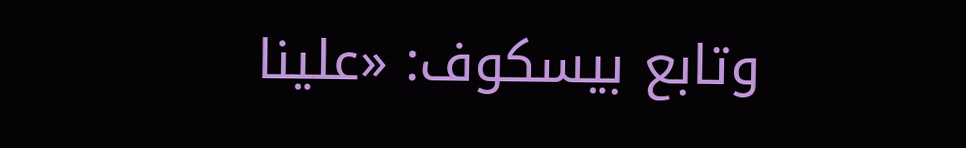وتابع بيسكوف: «علينا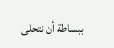ببساطة أن نتحلى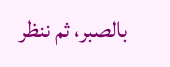بالصبر، ثم ننظر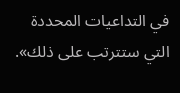في التداعيات المحددة التي ستترتب على ذلك».